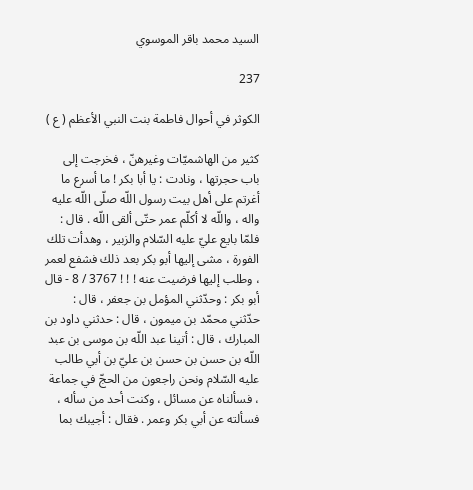السيد محمد باقر الموسوي

237

الكوثر في أحوال فاطمة بنت النبي الأعظم ( ع )

كثير من الهاشميّات وغيرهنّ ، فخرجت إلى باب حجرتها ، ونادت : يا أبا بكر ! ما أسرع ما أغرتم على أهل بيت رسول اللّه صلّى اللّه عليه واله ، واللّه لا أكلّم عمر حتّى ألقى اللّه . قال : فلمّا بايع عليّ عليه السّلام والزبير ، وهدأت تلك الفورة ، مشى إليها أبو بكر بعد ذلك فشفع لعمر ، وطلب إليها فرضيت عنه ! ! ! 3767 / 8 - قال أبو بكر : وحدّثني المؤمل بن جعفر ، قال : حدّثني محمّد بن ميمون ، قال : حدثني داود بن المبارك ، قال : أتينا عبد اللّه بن موسى بن عبد اللّه بن حسن بن حسن بن عليّ بن أبي طالب عليه السّلام ونحن راجعون من الحجّ في جماعة ، فسألناه عن مسائل ، وكنت أحد من سأله ، فسألته عن أبي بكر وعمر . فقال : أجيبك بما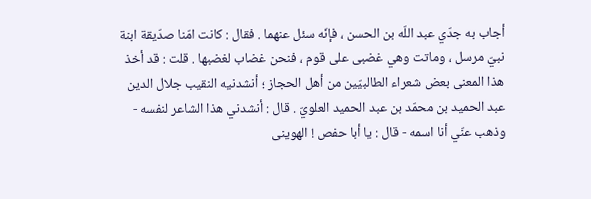أجاب به جدّي عبد اللّه بن الحسن ، فإنّه سئل عنهما . فقال : كانت امّنا صدّيقة ابنة نبيّ مرسل ، وماتت وهي غضبى على قوم ، فنحن غضاب لغضبها . قلت : قد أخذ هذا المعنى بعض شعراء الطالبيّين من أهل الحجاز ؛ أنشدنيه النقيب جلال الدين عبد الحميد بن محمّد بن عبد الحميد العلويّ . قال : أنشدني هذا الشاعر لنفسه - وذهب عنّي أنا اسمه - قال : يا أبا حفص ! الهوينى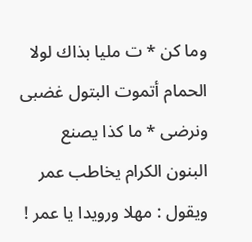وما كن * ت مليا بذاك لولا الحمام أتموت البتول غضبى ونرضى * ما كذا يصنع البنون الكرام يخاطب عمر ويقول : مهلا ورويدا يا عمر !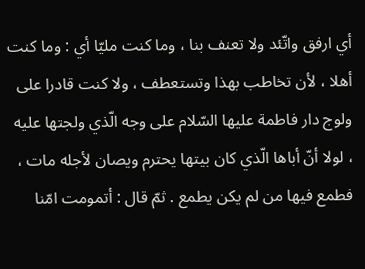أي ارفق واتّئد ولا تعنف بنا ، وما كنت مليّا أي : وما كنت أهلا ، لأن تخاطب بهذا وتستعطف ، ولا كنت قادرا على ولوج دار فاطمة عليها السّلام على وجه الّذي ولجتها عليه ، لولا أنّ أباها الّذي كان بيتها يحترم ويصان لأجله مات ، فطمع فيها من لم يكن يطمع . ثمّ قال : أتمومت امّنا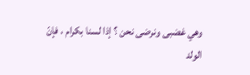وهي غضبى ونرضى نحن ؟ إذا لسنا بكرام ، فإنّ الولد